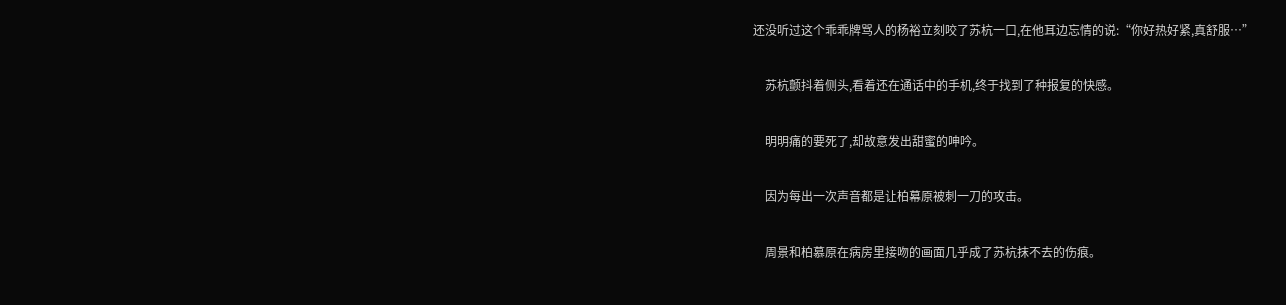还没听过这个乖乖牌骂人的杨裕立刻咬了苏杭一口,在他耳边忘情的说:“你好热好紧,真舒服…”

    苏杭颤抖着侧头,看着还在通话中的手机,终于找到了种报复的快感。

    明明痛的要死了,却故意发出甜蜜的呻吟。

    因为每出一次声音都是让柏幕原被刺一刀的攻击。

    周景和柏慕原在病房里接吻的画面几乎成了苏杭抹不去的伤痕。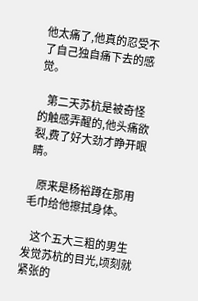他太痛了,他真的忍受不了自己独自痛下去的感觉。

    第二天苏杭是被奇怪的触感弄醒的,他头痛欲裂,费了好大劲才睁开眼睛。

    原来是杨裕蹲在那用毛巾给他擦拭身体。

    这个五大三粗的男生发觉苏杭的目光,顷刻就紧张的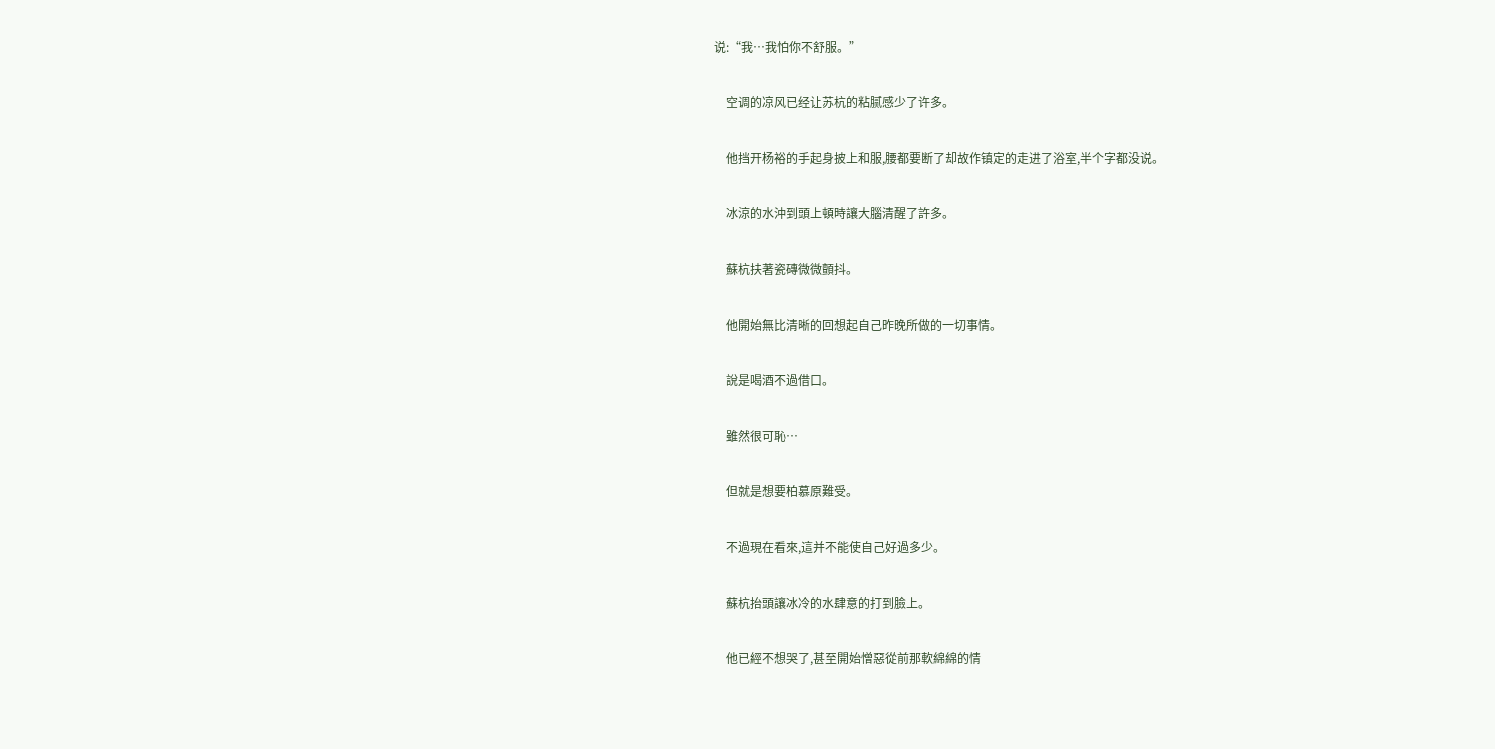说:“我…我怕你不舒服。”

    空调的凉风已经让苏杭的粘腻感少了许多。

    他挡开杨裕的手起身披上和服,腰都要断了却故作镇定的走进了浴室,半个字都没说。

    冰涼的水沖到頭上頓時讓大腦清醒了許多。

    蘇杭扶著瓷磚微微顫抖。

    他開始無比清晰的回想起自己昨晚所做的一切事情。

    說是喝酒不過借口。

    雖然很可恥…

    但就是想要柏慕原難受。

    不過現在看來,這并不能使自己好過多少。

    蘇杭抬頭讓冰冷的水肆意的打到臉上。

    他已經不想哭了,甚至開始憎惡從前那軟綿綿的情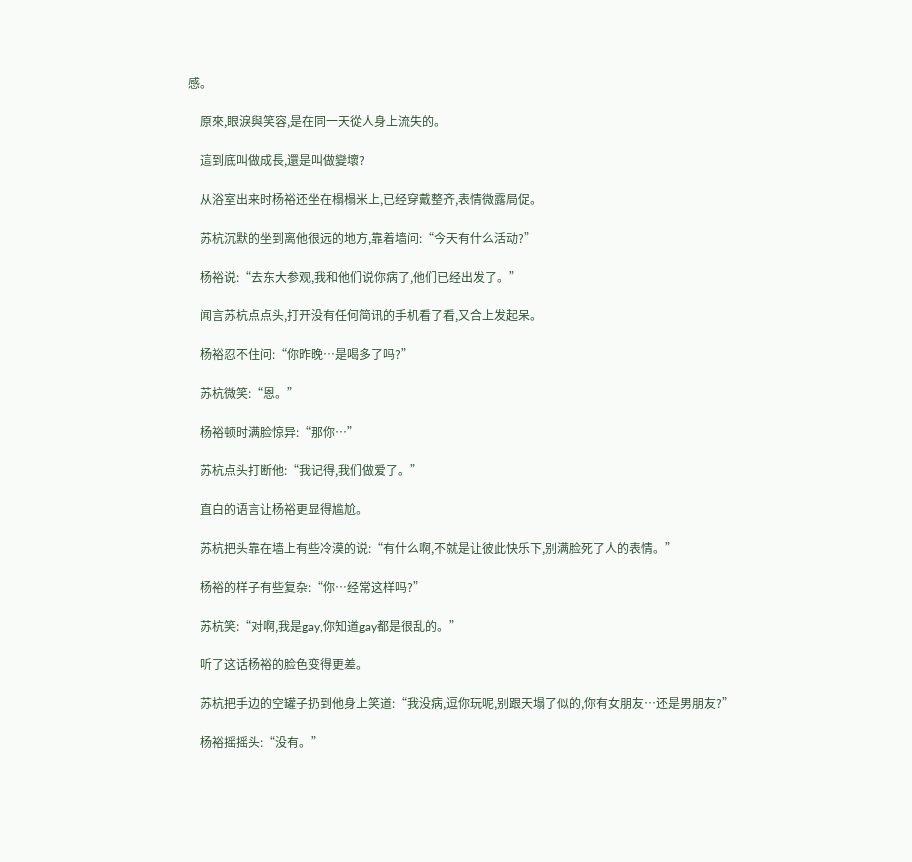感。

    原來,眼淚與笑容,是在同一天從人身上流失的。

    這到底叫做成長,還是叫做變壞?

    从浴室出来时杨裕还坐在榻榻米上,已经穿戴整齐,表情微露局促。

    苏杭沉默的坐到离他很远的地方,靠着墙问:“今天有什么活动?”

    杨裕说:“去东大参观,我和他们说你病了,他们已经出发了。”

    闻言苏杭点点头,打开没有任何简讯的手机看了看,又合上发起呆。

    杨裕忍不住问:“你昨晚…是喝多了吗?”

    苏杭微笑:“恩。”

    杨裕顿时满脸惊异:“那你…”

    苏杭点头打断他:“我记得,我们做爱了。”

    直白的语言让杨裕更显得尴尬。

    苏杭把头靠在墙上有些冷漠的说:“有什么啊,不就是让彼此快乐下,别满脸死了人的表情。”

    杨裕的样子有些复杂:“你…经常这样吗?”

    苏杭笑:“对啊,我是gay,你知道gay都是很乱的。”

    听了这话杨裕的脸色变得更差。

    苏杭把手边的空罐子扔到他身上笑道:“我没病,逗你玩呢,别跟天塌了似的,你有女朋友…还是男朋友?”

    杨裕摇摇头:“没有。”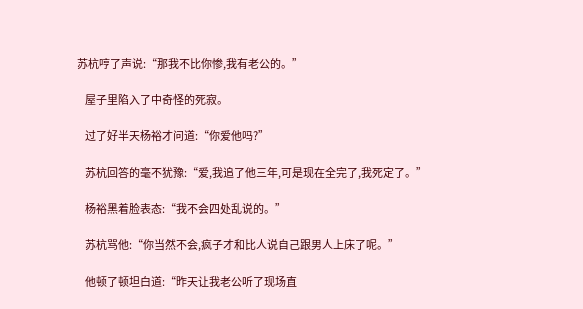苏杭哼了声说:“那我不比你惨,我有老公的。”

    屋子里陷入了中奇怪的死寂。

    过了好半天杨裕才问道:“你爱他吗?”

    苏杭回答的毫不犹豫:“爱,我追了他三年,可是现在全完了,我死定了。”

    杨裕黑着脸表态:“我不会四处乱说的。”

    苏杭骂他:“你当然不会,疯子才和比人说自己跟男人上床了呢。”

    他顿了顿坦白道:“昨天让我老公听了现场直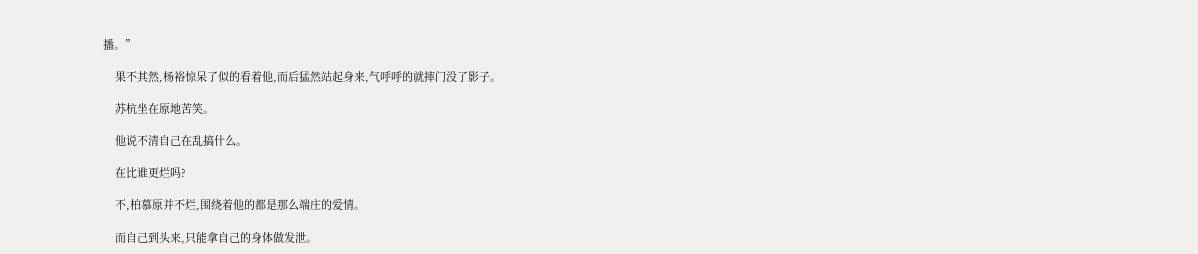播。”

    果不其然,杨裕惊呆了似的看着他,而后猛然站起身来,气呼呼的就摔门没了影子。

    苏杭坐在原地苦笑。

    他说不清自己在乱搞什么。

    在比谁更烂吗?

    不,柏慕原并不烂,围绕着他的都是那么端庄的爱情。

    而自己到头来,只能拿自己的身体做发泄。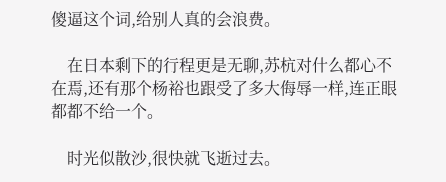傻逼这个词,给别人真的会浪费。

    在日本剩下的行程更是无聊,苏杭对什么都心不在焉,还有那个杨裕也跟受了多大侮辱一样,连正眼都都不给一个。

    时光似散沙,很快就飞逝过去。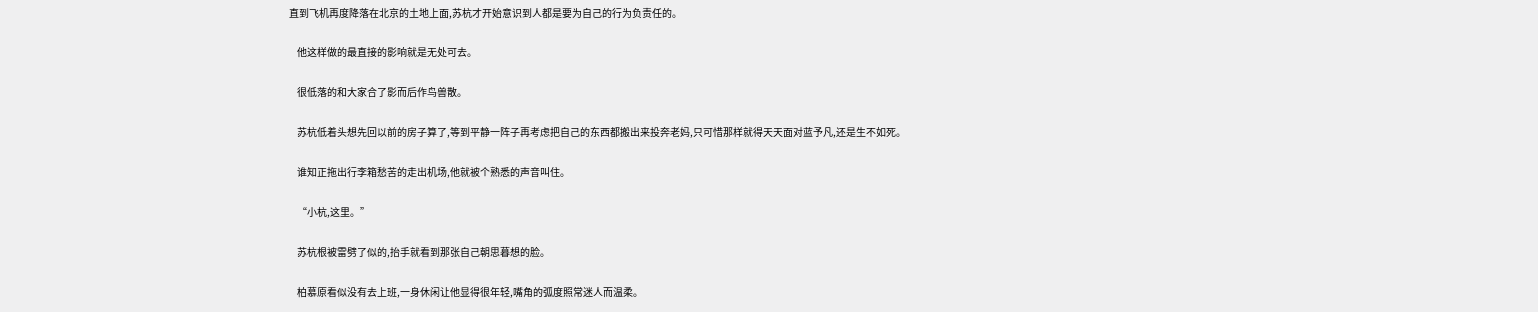直到飞机再度降落在北京的土地上面,苏杭才开始意识到人都是要为自己的行为负责任的。

    他这样做的最直接的影响就是无处可去。

    很低落的和大家合了影而后作鸟兽散。

    苏杭低着头想先回以前的房子算了,等到平静一阵子再考虑把自己的东西都搬出来投奔老妈,只可惜那样就得天天面对蓝予凡,还是生不如死。

    谁知正拖出行李箱愁苦的走出机场,他就被个熟悉的声音叫住。

    “小杭,这里。”

    苏杭根被雷劈了似的,抬手就看到那张自己朝思暮想的脸。

    柏慕原看似没有去上班,一身休闲让他显得很年轻,嘴角的弧度照常迷人而温柔。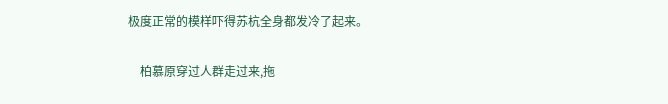极度正常的模样吓得苏杭全身都发冷了起来。

    柏慕原穿过人群走过来,拖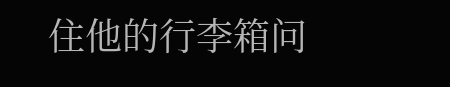住他的行李箱问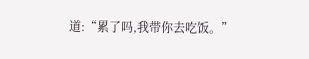道:“累了吗,我带你去吃饭。”